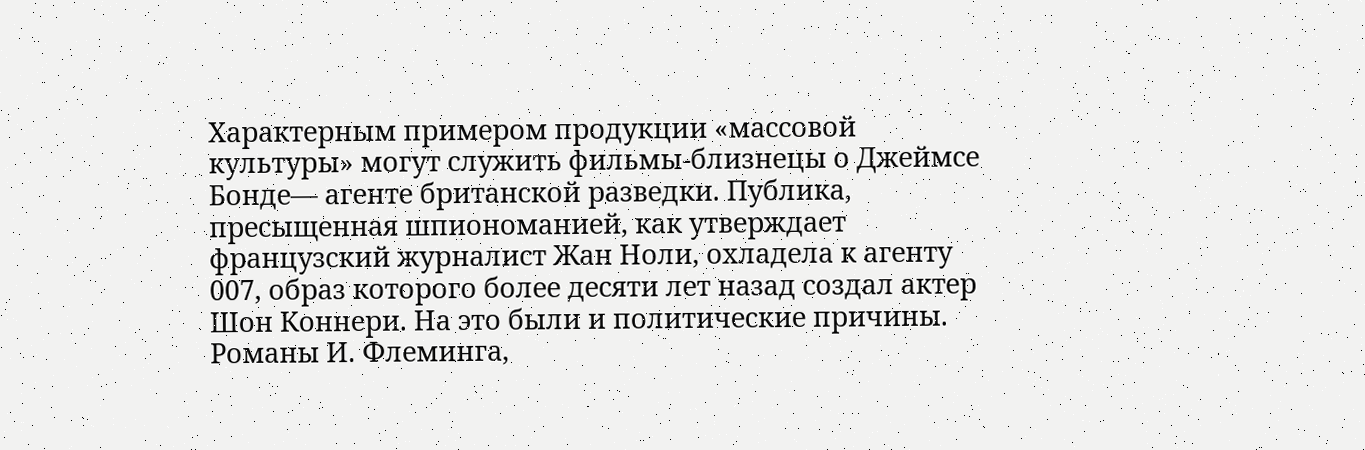Характерным примером продукции «массовой культуры» могут служить фильмы-близнецы о Джеймсе Бонде— агенте британской разведки. Публика, пресыщенная шпиономанией, как утверждает французский журналист Жан Ноли, охладела к агенту 007, образ которого более десяти лет назад создал актер Шон Коннери. На это были и политические причины. Романы И. Флеминга,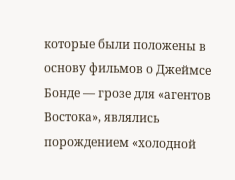которые были положены в основу фильмов о Джеймсе Бонде — грозе для «агентов Востока», являлись порождением «холодной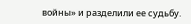войны» и разделили ее судьбу.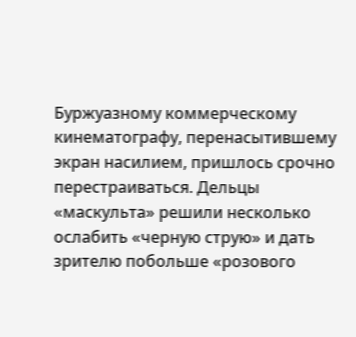Буржуазному коммерческому кинематографу, перенасытившему экран насилием, пришлось срочно перестраиваться. Дельцы «маскульта» решили несколько ослабить «черную струю» и дать зрителю побольше «розового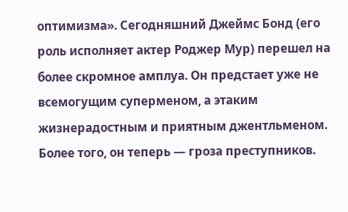оптимизма». Сегодняшний Джеймс Бонд (его роль исполняет актер Роджер Мур) перешел на более скромное амплуа. Он предстает уже не всемогущим суперменом, а этаким жизнерадостным и приятным джентльменом. Более того, он теперь — гроза преступников.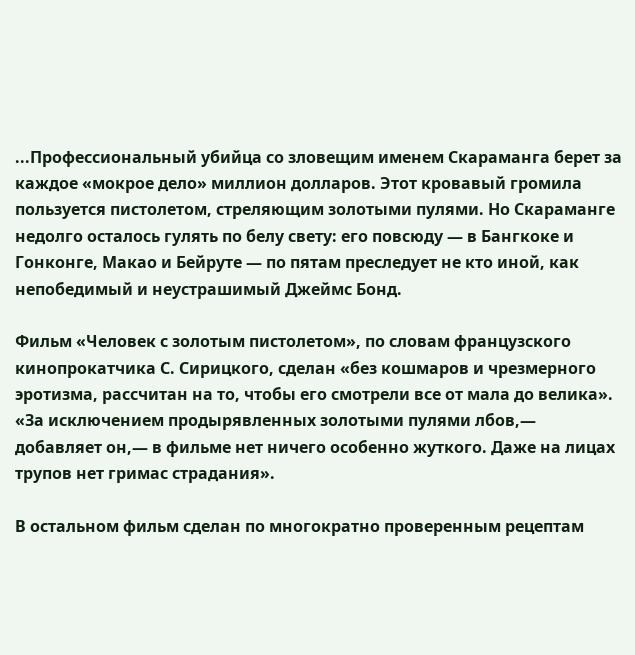...Профессиональный убийца со зловещим именем Скараманга берет за каждое «мокрое дело» миллион долларов. Этот кровавый громила пользуется пистолетом, стреляющим золотыми пулями. Но Скараманге недолго осталось гулять по белу свету: его повсюду — в Бангкоке и Гонконге, Макао и Бейруте — по пятам преследует не кто иной, как непобедимый и неустрашимый Джеймс Бонд.

Фильм «Человек с золотым пистолетом», по словам французского кинопрокатчика С. Сирицкого, сделан «без кошмаров и чрезмерного эротизма, рассчитан на то, чтобы его смотрели все от мала до велика». «За исключением продырявленных золотыми пулями лбов,— добавляет он,— в фильме нет ничего особенно жуткого. Даже на лицах трупов нет гримас страдания».

В остальном фильм сделан по многократно проверенным рецептам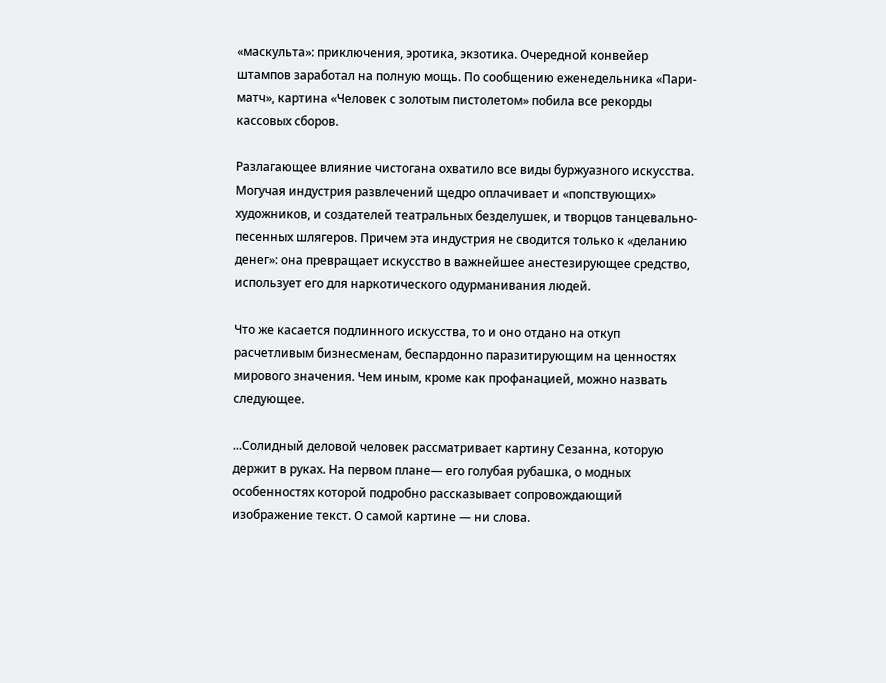«маскульта»: приключения, эротика, экзотика. Очередной конвейер штампов заработал на полную мощь. По сообщению еженедельника «Пари- матч», картина «Человек с золотым пистолетом» побила все рекорды кассовых сборов.

Разлагающее влияние чистогана охватило все виды буржуазного искусства. Могучая индустрия развлечений щедро оплачивает и «попствующих» художников, и создателей театральных безделушек, и творцов танцевально-песенных шлягеров. Причем эта индустрия не сводится только к «деланию денег»: она превращает искусство в важнейшее анестезирующее средство, использует его для наркотического одурманивания людей.

Что же касается подлинного искусства, то и оно отдано на откуп расчетливым бизнесменам, беспардонно паразитирующим на ценностях мирового значения. Чем иным, кроме как профанацией, можно назвать следующее.

...Солидный деловой человек рассматривает картину Сезанна, которую держит в руках. На первом плане— его голубая рубашка, о модных особенностях которой подробно рассказывает сопровождающий изображение текст. О самой картине — ни слова.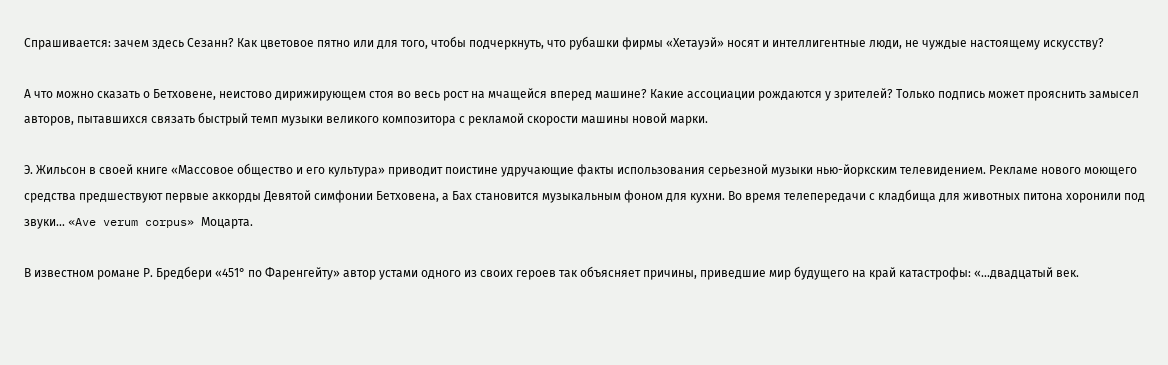Спрашивается: зачем здесь Сезанн? Как цветовое пятно или для того, чтобы подчеркнуть, что рубашки фирмы «Хетауэй» носят и интеллигентные люди, не чуждые настоящему искусству?

А что можно сказать о Бетховене, неистово дирижирующем стоя во весь рост на мчащейся вперед машине? Какие ассоциации рождаются у зрителей? Только подпись может прояснить замысел авторов, пытавшихся связать быстрый темп музыки великого композитора с рекламой скорости машины новой марки.

Э. Жильсон в своей книге «Массовое общество и его культура» приводит поистине удручающие факты использования серьезной музыки нью-йоркским телевидением. Рекламе нового моющего средства предшествуют первые аккорды Девятой симфонии Бетховена, а Бах становится музыкальным фоном для кухни. Во время телепередачи с кладбища для животных питона хоронили под звуки... «Ave verum corpus» Моцарта.

В известном романе Р. Бредбери «451° по Фаренгейту» автор устами одного из своих героев так объясняет причины, приведшие мир будущего на край катастрофы: «...двадцатый век.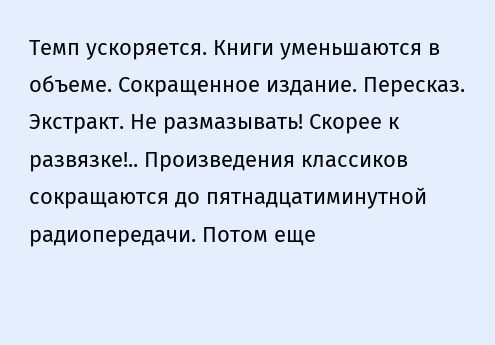Темп ускоряется. Книги уменьшаются в объеме. Сокращенное издание. Пересказ. Экстракт. Не размазывать! Скорее к развязке!.. Произведения классиков сокращаются до пятнадцатиминутной радиопередачи. Потом еще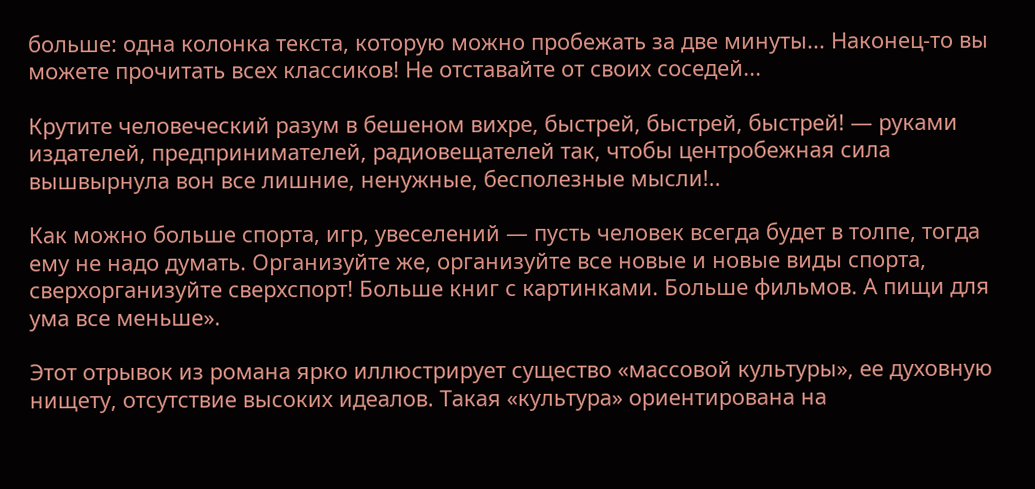больше: одна колонка текста, которую можно пробежать за две минуты... Наконец-то вы можете прочитать всех классиков! Не отставайте от своих соседей...

Крутите человеческий разум в бешеном вихре, быстрей, быстрей, быстрей! — руками издателей, предпринимателей, радиовещателей так, чтобы центробежная сила вышвырнула вон все лишние, ненужные, бесполезные мысли!..

Как можно больше спорта, игр, увеселений — пусть человек всегда будет в толпе, тогда ему не надо думать. Организуйте же, организуйте все новые и новые виды спорта, сверхорганизуйте сверхспорт! Больше книг с картинками. Больше фильмов. А пищи для ума все меньше».

Этот отрывок из романа ярко иллюстрирует существо «массовой культуры», ее духовную нищету, отсутствие высоких идеалов. Такая «культура» ориентирована на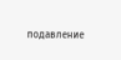подавление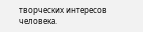творческих интересов человека.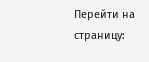Перейти на страницу: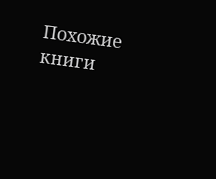Похожие книги